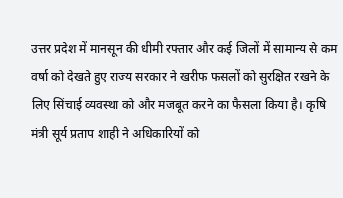उत्तर प्रदेश में मानसून की धीमी रफ्तार और कई जिलों में सामान्य से कम वर्षा को देखते हुए राज्य सरकार ने खरीफ फसलों को सुरक्षित रखने के लिए सिंचाई व्यवस्था को और मजबूत करने का फैसला किया है। कृषि मंत्री सूर्य प्रताप शाही ने अधिकारियों को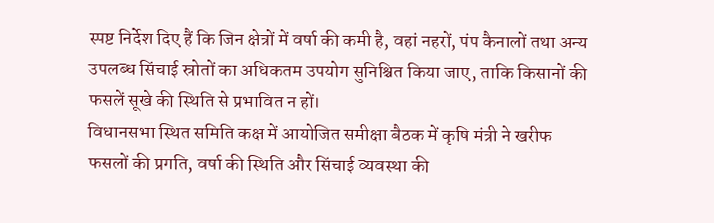स्पष्ट निर्देश दिए हैं कि जिन क्षेत्रों में वर्षा की कमी है, वहां नहरों, पंप कैनालों तथा अन्य उपलब्ध सिंचाई स्रोतों का अधिकतम उपयोग सुनिश्चित किया जाए, ताकि किसानों की फसलें सूखे की स्थिति से प्रभावित न हों।
विधानसभा स्थित समिति कक्ष में आयोजित समीक्षा बैठक में कृषि मंत्री ने खरीफ फसलों की प्रगति, वर्षा की स्थिति और सिंचाई व्यवस्था की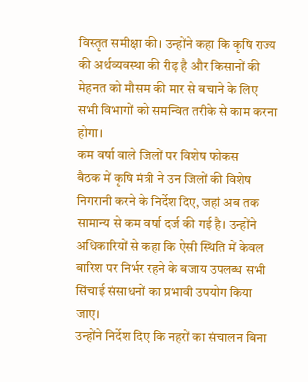विस्तृत समीक्षा की। उन्होंने कहा कि कृषि राज्य की अर्थव्यवस्था की रीढ़ है और किसानों की मेहनत को मौसम की मार से बचाने के लिए सभी विभागों को समन्वित तरीके से काम करना होगा।
कम वर्षा वाले जिलों पर विशेष फोकस
बैठक में कृषि मंत्री ने उन जिलों की विशेष निगरानी करने के निर्देश दिए, जहां अब तक सामान्य से कम वर्षा दर्ज की गई है। उन्होंने अधिकारियों से कहा कि ऐसी स्थिति में केवल बारिश पर निर्भर रहने के बजाय उपलब्ध सभी सिंचाई संसाधनों का प्रभावी उपयोग किया जाए।
उन्होंने निर्देश दिए कि नहरों का संचालन बिना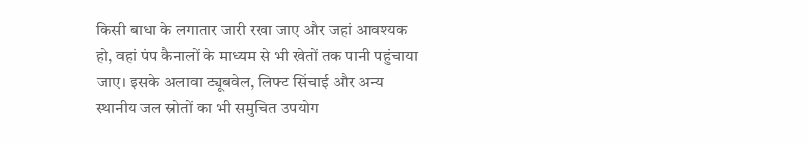किसी बाधा के लगातार जारी रखा जाए और जहां आवश्यक हो, वहां पंप कैनालों के माध्यम से भी खेतों तक पानी पहुंचाया जाए। इसके अलावा ट्यूबवेल, लिफ्ट सिंचाई और अन्य स्थानीय जल स्रोतों का भी समुचित उपयोग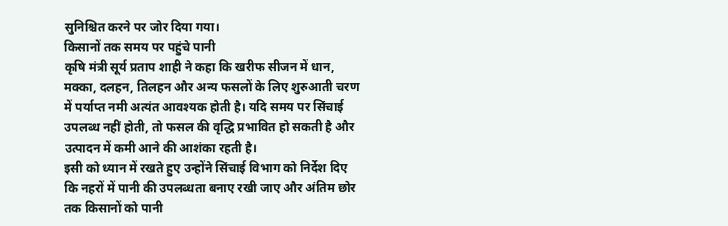सुनिश्चित करने पर जोर दिया गया।
किसानों तक समय पर पहुंचे पानी
कृषि मंत्री सूर्य प्रताप शाही ने कहा कि खरीफ सीजन में धान, मक्का, दलहन, तिलहन और अन्य फसलों के लिए शुरुआती चरण में पर्याप्त नमी अत्यंत आवश्यक होती है। यदि समय पर सिंचाई उपलब्ध नहीं होती, तो फसल की वृद्धि प्रभावित हो सकती है और उत्पादन में कमी आने की आशंका रहती है।
इसी को ध्यान में रखते हुए उन्होंने सिंचाई विभाग को निर्देश दिए कि नहरों में पानी की उपलब्धता बनाए रखी जाए और अंतिम छोर तक किसानों को पानी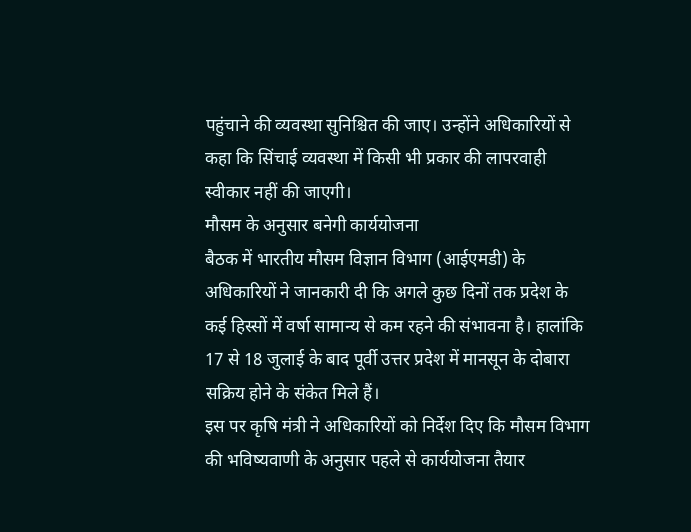पहुंचाने की व्यवस्था सुनिश्चित की जाए। उन्होंने अधिकारियों से कहा कि सिंचाई व्यवस्था में किसी भी प्रकार की लापरवाही स्वीकार नहीं की जाएगी।
मौसम के अनुसार बनेगी कार्ययोजना
बैठक में भारतीय मौसम विज्ञान विभाग (आईएमडी) के अधिकारियों ने जानकारी दी कि अगले कुछ दिनों तक प्रदेश के कई हिस्सों में वर्षा सामान्य से कम रहने की संभावना है। हालांकि 17 से 18 जुलाई के बाद पूर्वी उत्तर प्रदेश में मानसून के दोबारा सक्रिय होने के संकेत मिले हैं।
इस पर कृषि मंत्री ने अधिकारियों को निर्देश दिए कि मौसम विभाग की भविष्यवाणी के अनुसार पहले से कार्ययोजना तैयार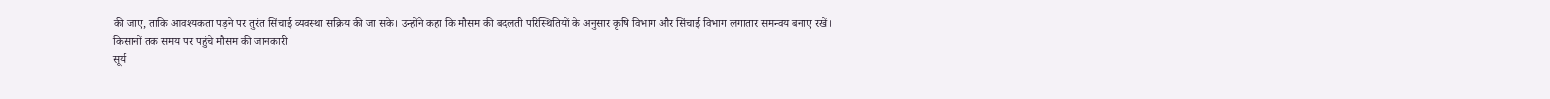की जाए, ताकि आवश्यकता पड़ने पर तुरंत सिंचाई व्यवस्था सक्रिय की जा सके। उन्होंने कहा कि मौसम की बदलती परिस्थितियों के अनुसार कृषि विभाग और सिंचाई विभाग लगातार समन्वय बनाए रखें।
किसानों तक समय पर पहुंचे मौसम की जानकारी
सूर्य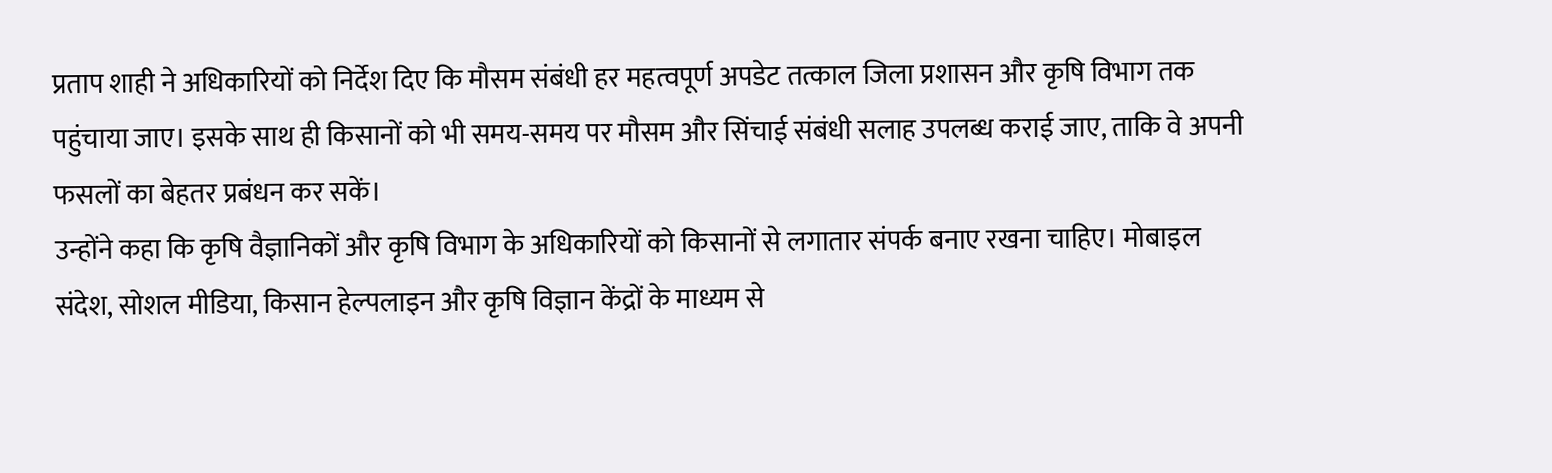प्रताप शाही ने अधिकारियों को निर्देश दिए कि मौसम संबंधी हर महत्वपूर्ण अपडेट तत्काल जिला प्रशासन और कृषि विभाग तक पहुंचाया जाए। इसके साथ ही किसानों को भी समय-समय पर मौसम और सिंचाई संबंधी सलाह उपलब्ध कराई जाए, ताकि वे अपनी फसलों का बेहतर प्रबंधन कर सकें।
उन्होंने कहा कि कृषि वैज्ञानिकों और कृषि विभाग के अधिकारियों को किसानों से लगातार संपर्क बनाए रखना चाहिए। मोबाइल संदेश, सोशल मीडिया, किसान हेल्पलाइन और कृषि विज्ञान केंद्रों के माध्यम से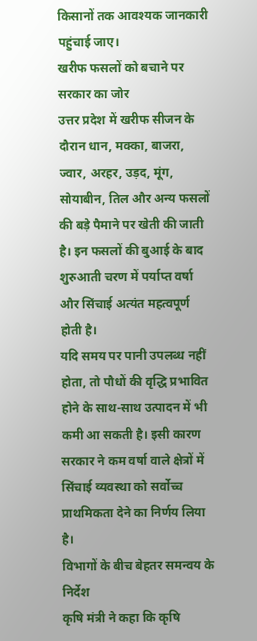किसानों तक आवश्यक जानकारी पहुंचाई जाए।
खरीफ फसलों को बचाने पर सरकार का जोर
उत्तर प्रदेश में खरीफ सीजन के दौरान धान, मक्का, बाजरा, ज्वार, अरहर, उड़द, मूंग, सोयाबीन, तिल और अन्य फसलों की बड़े पैमाने पर खेती की जाती है। इन फसलों की बुआई के बाद शुरुआती चरण में पर्याप्त वर्षा और सिंचाई अत्यंत महत्वपूर्ण होती है।
यदि समय पर पानी उपलब्ध नहीं होता, तो पौधों की वृद्धि प्रभावित होने के साथ-साथ उत्पादन में भी कमी आ सकती है। इसी कारण सरकार ने कम वर्षा वाले क्षेत्रों में सिंचाई व्यवस्था को सर्वोच्च प्राथमिकता देने का निर्णय लिया है।
विभागों के बीच बेहतर समन्वय के निर्देश
कृषि मंत्री ने कहा कि कृषि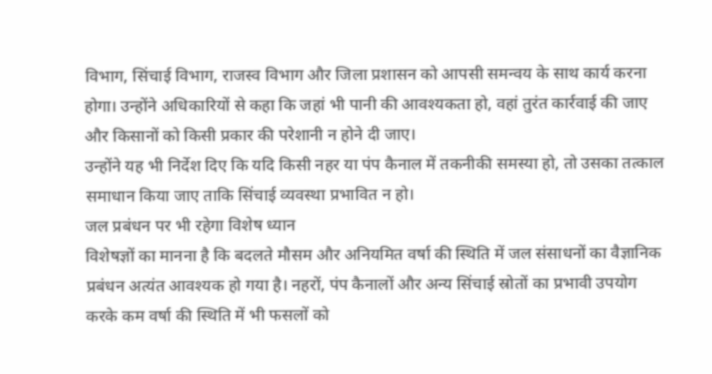विभाग, सिंचाई विभाग, राजस्व विभाग और जिला प्रशासन को आपसी समन्वय के साथ कार्य करना होगा। उन्होंने अधिकारियों से कहा कि जहां भी पानी की आवश्यकता हो, वहां तुरंत कार्रवाई की जाए और किसानों को किसी प्रकार की परेशानी न होने दी जाए।
उन्होंने यह भी निर्देश दिए कि यदि किसी नहर या पंप कैनाल में तकनीकी समस्या हो, तो उसका तत्काल समाधान किया जाए ताकि सिंचाई व्यवस्था प्रभावित न हो।
जल प्रबंधन पर भी रहेगा विशेष ध्यान
विशेषज्ञों का मानना है कि बदलते मौसम और अनियमित वर्षा की स्थिति में जल संसाधनों का वैज्ञानिक प्रबंधन अत्यंत आवश्यक हो गया है। नहरों, पंप कैनालों और अन्य सिंचाई स्रोतों का प्रभावी उपयोग करके कम वर्षा की स्थिति में भी फसलों को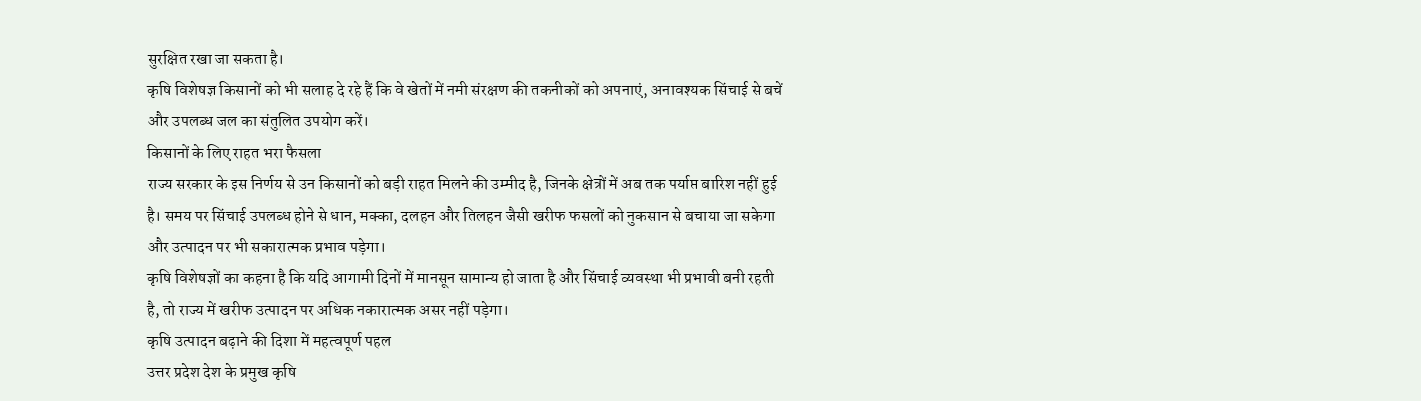सुरक्षित रखा जा सकता है।
कृषि विशेषज्ञ किसानों को भी सलाह दे रहे हैं कि वे खेतों में नमी संरक्षण की तकनीकों को अपनाएं, अनावश्यक सिंचाई से बचें और उपलब्ध जल का संतुलित उपयोग करें।
किसानों के लिए राहत भरा फैसला
राज्य सरकार के इस निर्णय से उन किसानों को बड़ी राहत मिलने की उम्मीद है, जिनके क्षेत्रों में अब तक पर्याप्त बारिश नहीं हुई है। समय पर सिंचाई उपलब्ध होने से धान, मक्का, दलहन और तिलहन जैसी खरीफ फसलों को नुकसान से बचाया जा सकेगा और उत्पादन पर भी सकारात्मक प्रभाव पड़ेगा।
कृषि विशेषज्ञों का कहना है कि यदि आगामी दिनों में मानसून सामान्य हो जाता है और सिंचाई व्यवस्था भी प्रभावी बनी रहती है, तो राज्य में खरीफ उत्पादन पर अधिक नकारात्मक असर नहीं पड़ेगा।
कृषि उत्पादन बढ़ाने की दिशा में महत्वपूर्ण पहल
उत्तर प्रदेश देश के प्रमुख कृषि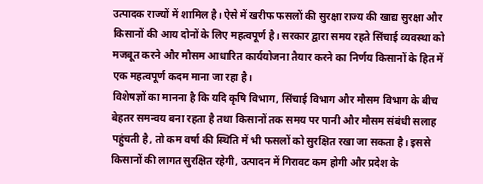उत्पादक राज्यों में शामिल है। ऐसे में खरीफ फसलों की सुरक्षा राज्य की खाद्य सुरक्षा और किसानों की आय दोनों के लिए महत्वपूर्ण है। सरकार द्वारा समय रहते सिंचाई व्यवस्था को मजबूत करने और मौसम आधारित कार्ययोजना तैयार करने का निर्णय किसानों के हित में एक महत्वपूर्ण कदम माना जा रहा है।
विशेषज्ञों का मानना है कि यदि कृषि विभाग, सिंचाई विभाग और मौसम विभाग के बीच बेहतर समन्वय बना रहता है तथा किसानों तक समय पर पानी और मौसम संबंधी सलाह पहुंचती है, तो कम वर्षा की स्थिति में भी फसलों को सुरक्षित रखा जा सकता है। इससे किसानों की लागत सुरक्षित रहेगी, उत्पादन में गिरावट कम होगी और प्रदेश के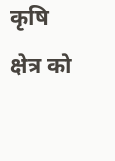कृषि क्षेत्र को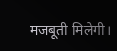मजबूती मिलेगी।